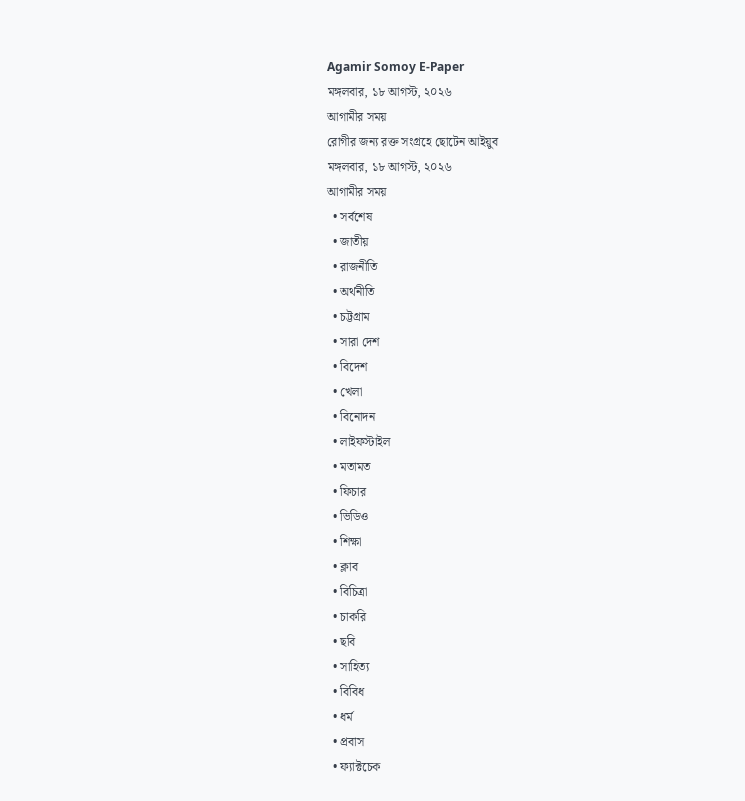Agamir Somoy E-Paper
মঙ্গলবার, ১৮ আগস্ট, ২০২৬
আগামীর সময়
রোগীর জন্য রক্ত সংগ্রহে ছোটেন আইয়ুব
মঙ্গলবার, ১৮ আগস্ট, ২০২৬
আগামীর সময়
  • সর্বশেষ
  • জাতীয়
  • রাজনীতি
  • অর্থনীতি
  • চট্টগ্রাম
  • সারা দেশ
  • বিদেশ
  • খেলা
  • বিনোদন
  • লাইফস্টাইল
  • মতামত
  • ফিচার
  • ভিডিও
  • শিক্ষা
  • ক্লাব
  • বিচিত্রা
  • চাকরি
  • ছবি
  • সাহিত্য
  • বিবিধ
  • ধর্ম
  • প্রবাস
  • ফ্যাক্টচেক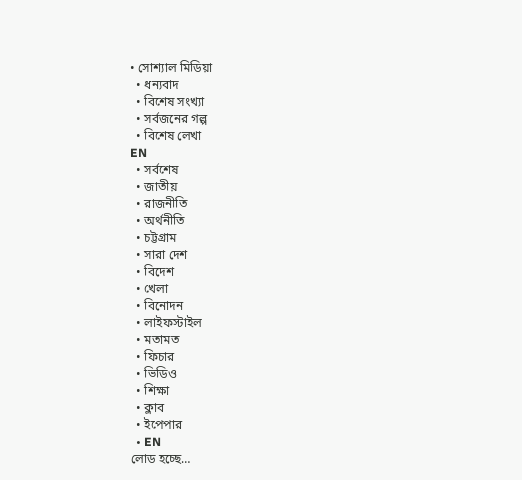• সোশ্যাল মিডিয়া
  • ধন্যবাদ
  • বিশেষ সংখ্যা
  • সর্বজনের গল্প
  • বিশেষ লেখা
EN
  • সর্বশেষ
  • জাতীয়
  • রাজনীতি
  • অর্থনীতি
  • চট্টগ্রাম
  • সারা দেশ
  • বিদেশ
  • খেলা
  • বিনোদন
  • লাইফস্টাইল
  • মতামত
  • ফিচার
  • ভিডিও
  • শিক্ষা
  • ক্লাব
  • ইপেপার
  • EN
লোড হচ্ছে…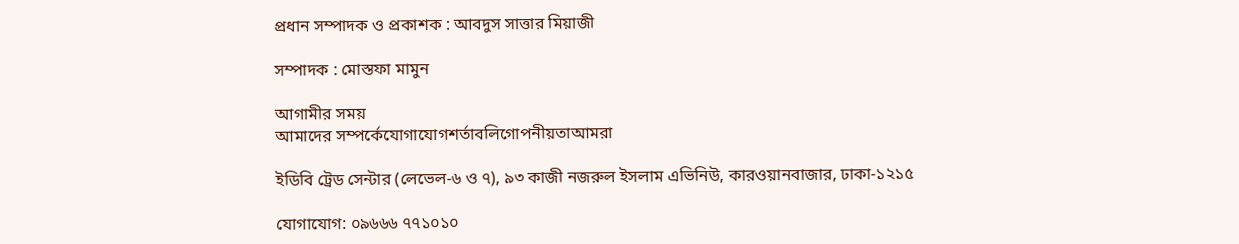প্রধান সম্পাদক ও প্রকাশক : আবদুস সাত্তার মিয়াজী

সম্পাদক : মোস্তফা মামুন

আগামীর সময়
আমাদের সম্পর্কেযোগাযোগশর্তাবলিগোপনীয়তাআমরা

ইডিবি ট্রেড সেন্টার (লেভেল-৬ ও ৭), ৯৩ কাজী নজরুল ইসলাম এভিনিউ, কারওয়ানবাজার, ঢাকা-১২১৫

যোগাযোগ: ০৯৬৬৬ ৭৭১০১০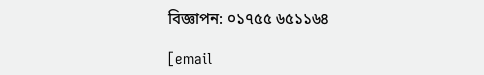বিজ্ঞাপন: ০১৭৫৫ ৬৫১১৬৪

[email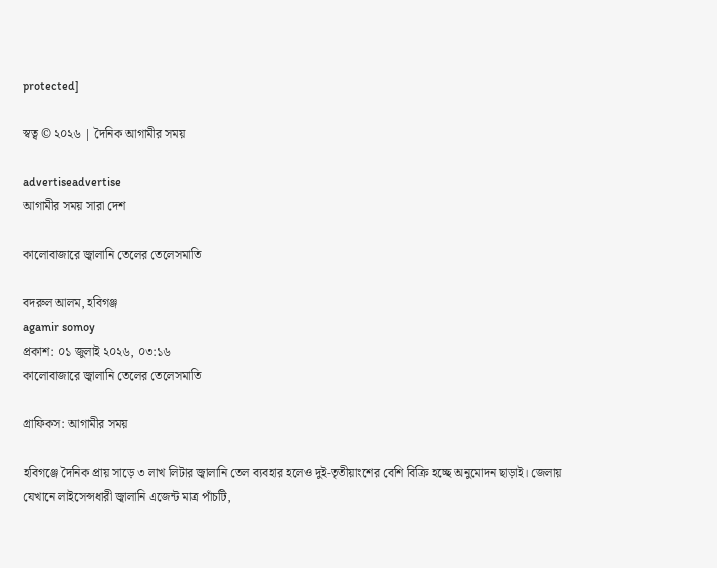protected]

স্বত্ব © ২০২৬ | দৈনিক আগামীর সময়

advertiseadvertise
আগামীর সময় সারা দেশ

কালোবাজারে জ্বালানি তেলের তেলেসমাতি

বদরুল আলম, হবিগঞ্জ
agamir somoy
প্রকাশ: ০১ জুলাই ২০২৬, ০৩:১৬
কালোবাজারে জ্বালানি তেলের তেলেসমাতি

গ্রাফিকস: আগামীর সময়

হবিগঞ্জে দৈনিক প্রায় সাড়ে ৩ লাখ লিটার জ্বালানি তেল ব্যবহার হলেও দুই-তৃতীয়াংশের বেশি বিক্রি হচ্ছে অনুমোদন ছাড়াই। জেলায় যেখানে লাইসেন্সধারী জ্বালানি এজেন্ট মাত্র পাঁচটি,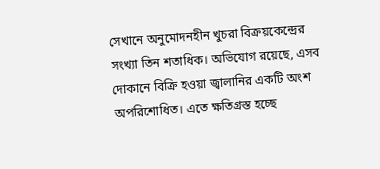সেখানে অনুমোদনহীন খুচরা বিক্রয়কেন্দ্রের সংখ্যা তিন শতাধিক। অভিযোগ রয়েছে, এসব দোকানে বিক্রি হওয়া জ্বালানির একটি অংশ অপরিশোধিত। এতে ক্ষতিগ্রস্ত হচ্ছে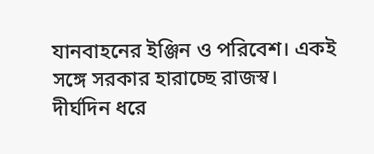যানবাহনের ইঞ্জিন ও পরিবেশ। একই সঙ্গে সরকার হারাচ্ছে রাজস্ব। দীর্ঘদিন ধরে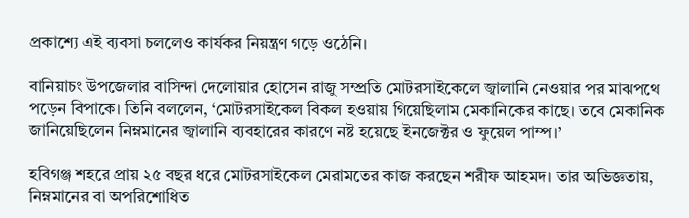প্রকাশ্যে এই ব্যবসা চললেও কার্যকর নিয়ন্ত্রণ গড়ে ওঠেনি।

বানিয়াচং উপজেলার বাসিন্দা দেলোয়ার হোসেন রাজু সম্প্রতি মোটরসাইকেলে জ্বালানি নেওয়ার পর মাঝপথে পড়েন বিপাকে। তিনি বললেন, ‘মোটরসাইকেল বিকল হওয়ায় গিয়েছিলাম মেকানিকের কাছে। তবে মেকানিক জানিয়েছিলেন নিম্নমানের জ্বালানি ব্যবহারের কারণে নষ্ট হয়েছে ইনজেক্টর ও ফুয়েল পাম্প।’

হবিগঞ্জ শহরে প্রায় ২৫ বছর ধরে মোটরসাইকেল মেরামতের কাজ করছেন শরীফ আহমদ। তার অভিজ্ঞতায়, নিম্নমানের বা অপরিশোধিত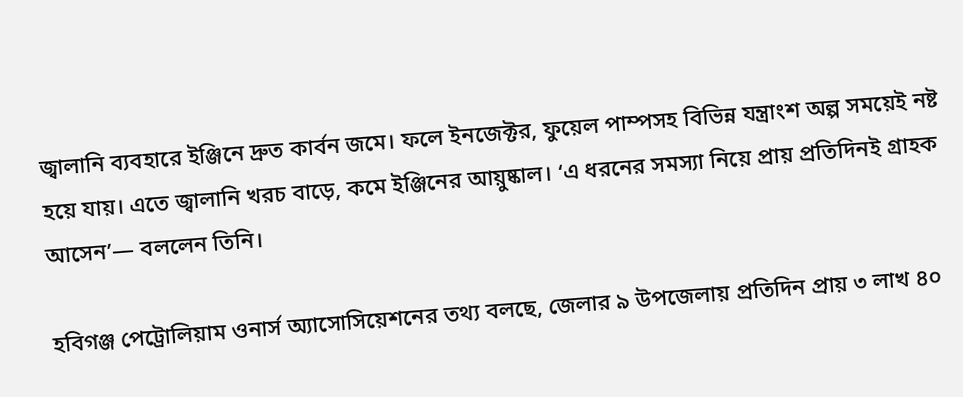জ্বালানি ব্যবহারে ইঞ্জিনে দ্রুত কার্বন জমে। ফলে ইনজেক্টর, ফুয়েল পাম্পসহ বিভিন্ন যন্ত্রাংশ অল্প সময়েই নষ্ট হয়ে যায়। এতে জ্বালানি খরচ বাড়ে, কমে ইঞ্জিনের আয়ুষ্কাল। ‘এ ধরনের সমস্যা নিয়ে প্রায় প্রতিদিনই গ্রাহক আসেন’— বললেন তিনি।

হবিগঞ্জ পেট্রোলিয়াম ওনার্স অ্যাসোসিয়েশনের তথ্য বলছে, জেলার ৯ উপজেলায় প্রতিদিন প্রায় ৩ লাখ ৪০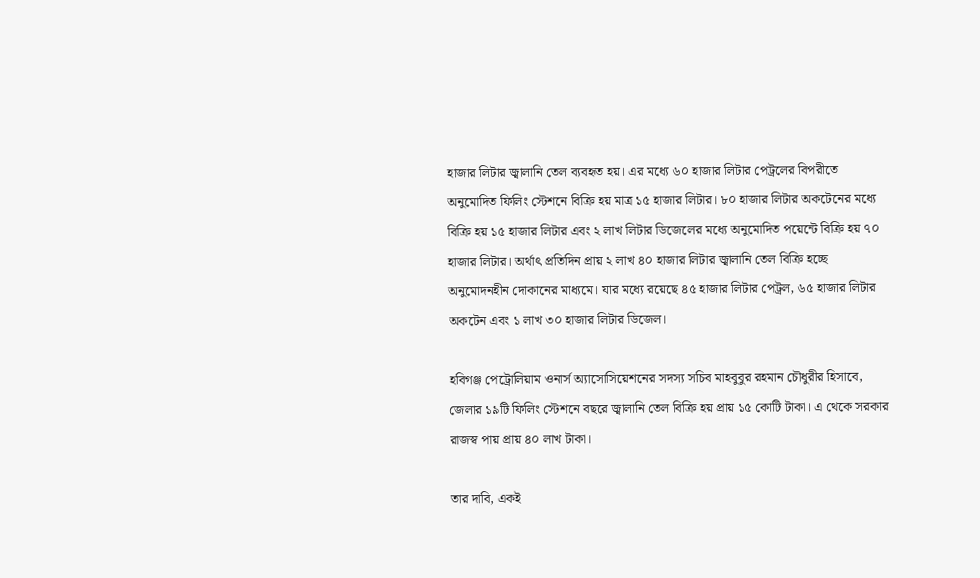হাজার লিটার জ্বালানি তেল ব্যবহৃত হয়। এর মধ্যে ৬০ হাজার লিটার পেট্রলের বিপরীতে অনুমোদিত ফিলিং স্টেশনে বিক্রি হয় মাত্র ১৫ হাজার লিটার। ৮০ হাজার লিটার অকটেনের মধ্যে বিক্রি হয় ১৫ হাজার লিটার এবং ২ লাখ লিটার ডিজেলের মধ্যে অনুমোদিত পয়েন্টে বিক্রি হয় ৭০ হাজার লিটার। অর্থাৎ প্রতিদিন প্রায় ২ লাখ ৪০ হাজার লিটার জ্বালানি তেল বিক্রি হচ্ছে অনুমোদনহীন দোকানের মাধ্যমে। যার মধ্যে রয়েছে ৪৫ হাজার লিটার পেট্রল, ৬৫ হাজার লিটার অকটেন এবং ১ লাখ ৩০ হাজার লিটার ডিজেল।

হবিগঞ্জ পেট্রোলিয়াম ওনার্স অ্যাসোসিয়েশনের সদস্য সচিব মাহবুবুর রহমান চৌধুরীর হিসাবে, জেলার ১৯টি ফিলিং স্টেশনে বছরে জ্বালানি তেল বিক্রি হয় প্রায় ১৫ কোটি টাকা। এ থেকে সরকার রাজস্ব পায় প্রায় ৪০ লাখ টাকা।

তার দাবি, একই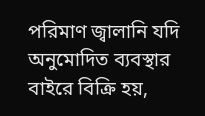পরিমাণ জ্বালানি যদি অনুমোদিত ব্যবস্থার বাইরে বিক্রি হয়,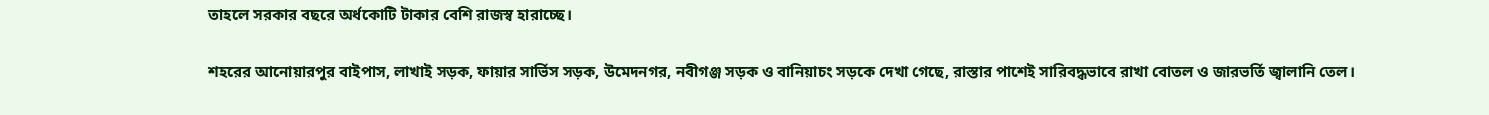তাহলে সরকার বছরে অর্ধকোটি টাকার বেশি রাজস্ব হারাচ্ছে।

শহরের আনোয়ারপুর বাইপাস, লাখাই সড়ক, ফায়ার সার্ভিস সড়ক, উমেদনগর, নবীগঞ্জ সড়ক ও বানিয়াচং সড়কে দেখা গেছে, রাস্তার পাশেই সারিবদ্ধভাবে রাখা বোতল ও জারভর্তি জ্বালানি তেল।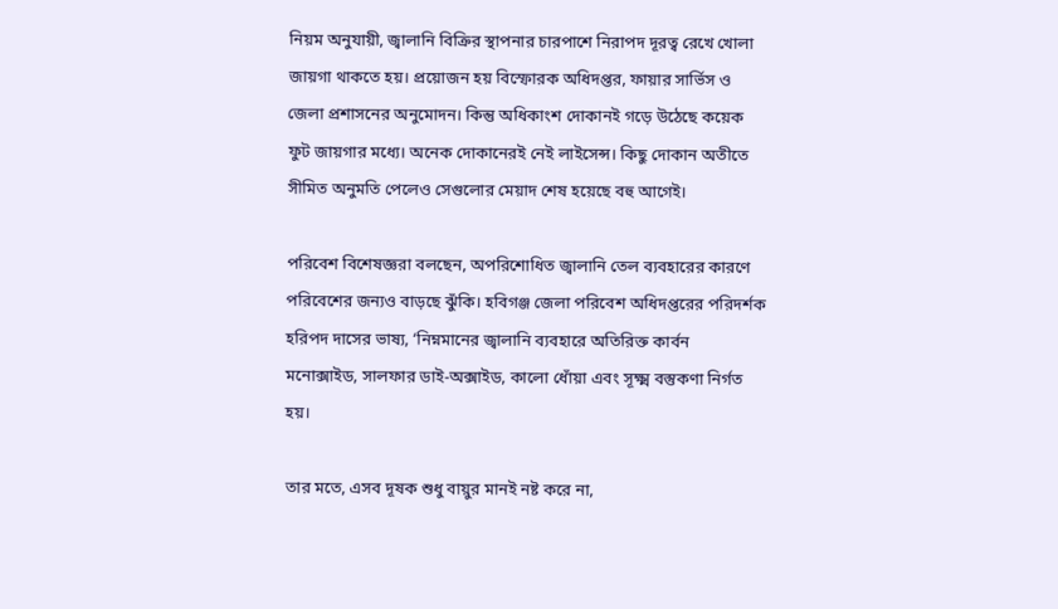নিয়ম অনুযায়ী, জ্বালানি বিক্রির স্থাপনার চারপাশে নিরাপদ দূরত্ব রেখে খোলা জায়গা থাকতে হয়। প্রয়োজন হয় বিস্ফোরক অধিদপ্তর, ফায়ার সার্ভিস ও জেলা প্রশাসনের অনুমোদন। কিন্তু অধিকাংশ দোকানই গড়ে উঠেছে কয়েক ফুট জায়গার মধ্যে। অনেক দোকানেরই নেই লাইসেন্স। কিছু দোকান অতীতে সীমিত অনুমতি পেলেও সেগুলোর মেয়াদ শেষ হয়েছে বহু আগেই।

পরিবেশ বিশেষজ্ঞরা বলছেন, অপরিশোধিত জ্বালানি তেল ব্যবহারের কারণে পরিবেশের জন্যও বাড়ছে ঝুঁকি। হবিগঞ্জ জেলা পরিবেশ অধিদপ্তরের পরিদর্শক হরিপদ দাসের ভাষ্য, ‘নিম্নমানের জ্বালানি ব্যবহারে অতিরিক্ত কার্বন মনোক্সাইড, সালফার ডাই-অক্সাইড, কালো ধোঁয়া এবং সূক্ষ্ম বস্তুকণা নির্গত হয়।

তার মতে, এসব দূষক শুধু বায়ুর মানই নষ্ট করে না,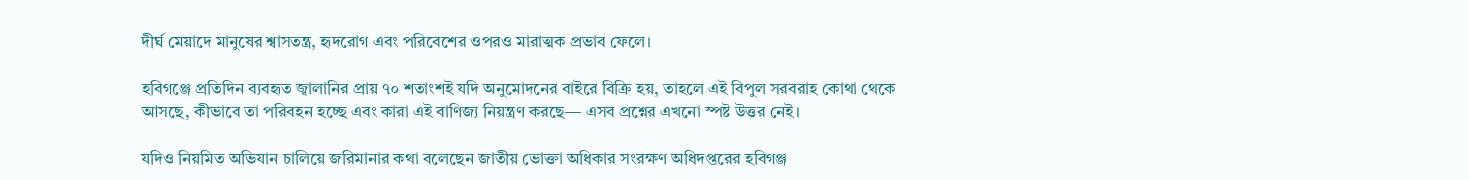দীর্ঘ মেয়াদে মানুষের শ্বাসতন্ত্র, হৃদরোগ এবং পরিবেশের ওপরও মারাত্মক প্রভাব ফেলে।

হবিগঞ্জে প্রতিদিন ব্যবহৃত জ্বালানির প্রায় ৭০ শতাংশই যদি অনুমোদনের বাইরে বিক্রি হয়, তাহলে এই বিপুল সরবরাহ কোথা থেকে আসছে, কীভাবে তা পরিবহন হচ্ছে এবং কারা এই বাণিজ্য নিয়ন্ত্রণ করছে— এসব প্রশ্নের এখনো স্পষ্ট উত্তর নেই।

যদিও নিয়মিত অভিযান চালিয়ে জরিমানার কথা বলেছেন জাতীয় ভোক্তা অধিকার সংরক্ষণ অধিদপ্তরের হবিগঞ্জ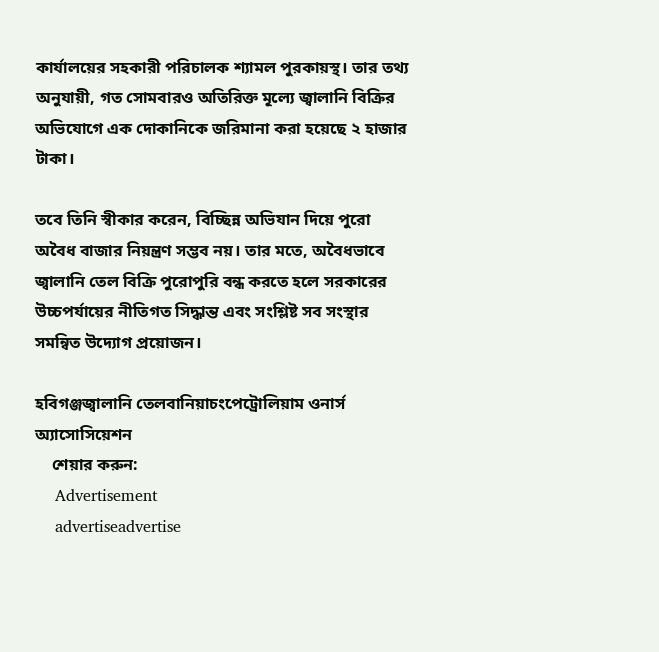কার্যালয়ের সহকারী পরিচালক শ্যামল পুরকায়স্থ। তার তথ্য অনুযায়ী, গত সোমবারও অতিরিক্ত মূল্যে জ্বালানি বিক্রির অভিযোগে এক দোকানিকে জরিমানা করা হয়েছে ২ হাজার টাকা।

তবে তিনি স্বীকার করেন, বিচ্ছিন্ন অভিযান দিয়ে পুরো অবৈধ বাজার নিয়ন্ত্রণ সম্ভব নয়। তার মতে, অবৈধভাবে জ্বালানি তেল বিক্রি পুরোপুরি বন্ধ করতে হলে সরকারের উচ্চপর্যায়ের নীতিগত সিদ্ধান্ত এবং সংশ্লিষ্ট সব সংস্থার সমন্বিত উদ্যোগ প্রয়োজন।

হবিগঞ্জজ্বালানি তেলবানিয়াচংপেট্রোলিয়াম ওনার্স অ্যাসোসিয়েশন
    শেয়ার করুন:
    Advertisement
    advertiseadvertise